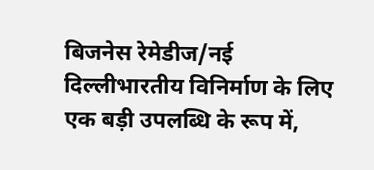बिजनेस रेमेडीज/नई दिल्लीभारतीय विनिर्माण के लिए एक बड़ी उपलब्धि के रूप में,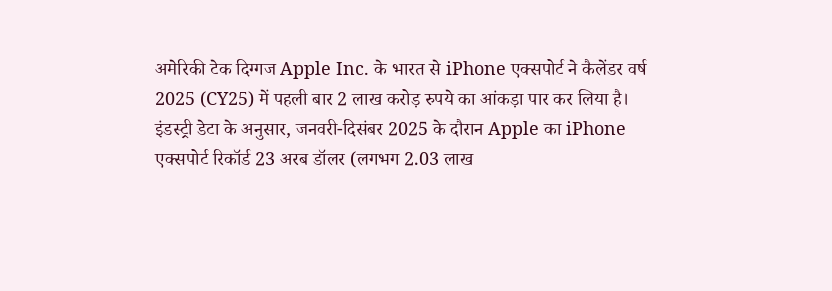अमेरिकी टेक दिग्गज Apple Inc. के भारत से iPhone एक्सपोर्ट ने कैलेंडर वर्ष 2025 (CY25) में पहली बार 2 लाख करोड़ रुपये का आंकड़ा पार कर लिया है। इंडस्ट्री डेटा के अनुसार, जनवरी-दिसंबर 2025 के दौरान Apple का iPhone एक्सपोर्ट रिकॉर्ड 23 अरब डॉलर (लगभग 2.03 लाख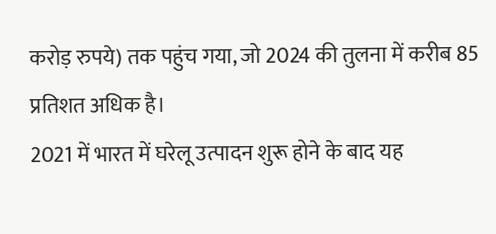करोड़ रुपये) तक पहुंच गया, जो 2024 की तुलना में करीब 85 प्रतिशत अधिक है।
2021 में भारत में घरेलू उत्पादन शुरू होने के बाद यह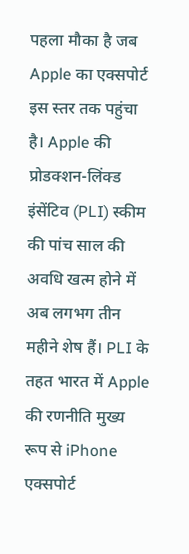पहला मौका है जब Apple का एक्सपोर्ट इस स्तर तक पहुंचा है। Apple की प्रोडक्शन-लिंक्ड इंसेंटिव (PLI) स्कीम की पांच साल की अवधि खत्म होने में अब लगभग तीन महीने शेष हैं। PLI के तहत भारत में Apple की रणनीति मुख्य रूप से iPhone एक्सपोर्ट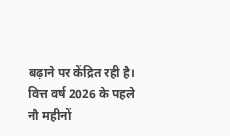बढ़ाने पर केंद्रित रही है।
वित्त वर्ष 2026 के पहले नौ महीनों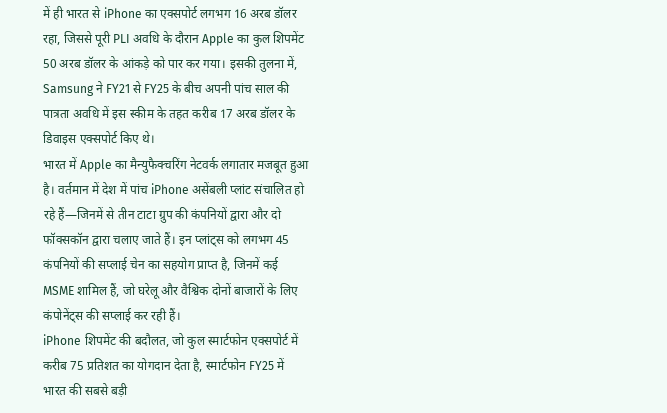में ही भारत से iPhone का एक्सपोर्ट लगभग 16 अरब डॉलर रहा, जिससे पूरी PLI अवधि के दौरान Apple का कुल शिपमेंट 50 अरब डॉलर के आंकड़े को पार कर गया। इसकी तुलना में, Samsung ने FY21 से FY25 के बीच अपनी पांच साल की पात्रता अवधि में इस स्कीम के तहत करीब 17 अरब डॉलर के डिवाइस एक्सपोर्ट किए थे।
भारत में Apple का मैन्युफैक्चरिंग नेटवर्क लगातार मजबूत हुआ है। वर्तमान में देश में पांच iPhone असेंबली प्लांट संचालित हो रहे हैं—जिनमें से तीन टाटा ग्रुप की कंपनियों द्वारा और दो फॉक्सकॉन द्वारा चलाए जाते हैं। इन प्लांट्स को लगभग 45 कंपनियों की सप्लाई चेन का सहयोग प्राप्त है, जिनमें कई MSME शामिल हैं, जो घरेलू और वैश्विक दोनों बाजारों के लिए कंपोनेंट्स की सप्लाई कर रही हैं।
iPhone शिपमेंट की बदौलत, जो कुल स्मार्टफोन एक्सपोर्ट में करीब 75 प्रतिशत का योगदान देता है, स्मार्टफोन FY25 में भारत की सबसे बड़ी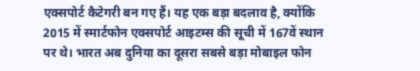एक्सपोर्ट कैटेगरी बन गए हैं। यह एक बड़ा बदलाव है, क्योंकि 2015 में स्मार्टफोन एक्सपोर्ट आइटम्स की सूची में 167वें स्थान पर थे। भारत अब दुनिया का दूसरा सबसे बड़ा मोबाइल फोन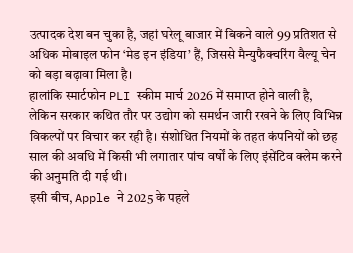उत्पादक देश बन चुका है, जहां घरेलू बाजार में बिकने वाले 99 प्रतिशत से अधिक मोबाइल फोन ‘मेड इन इंडिया’ हैं, जिससे मैन्युफैक्चरिंग वैल्यू चेन को बड़ा बढ़ावा मिला है।
हालांकि स्मार्टफोन PLI स्कीम मार्च 2026 में समाप्त होने वाली है, लेकिन सरकार कथित तौर पर उद्योग को समर्थन जारी रखने के लिए विभिन्न विकल्पों पर विचार कर रही है। संशोधित नियमों के तहत कंपनियों को छह साल की अवधि में किसी भी लगातार पांच वर्षों के लिए इंसेंटिव क्लेम करने की अनुमति दी गई थी।
इसी बीच, Apple ने 2025 के पहले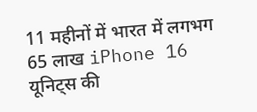11 महीनों में भारत में लगभग 65 लाख iPhone 16 यूनिट्स की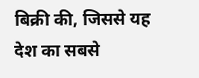बिक्री की, जिससे यह देश का सबसे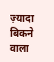ज़्यादा बिकने वाला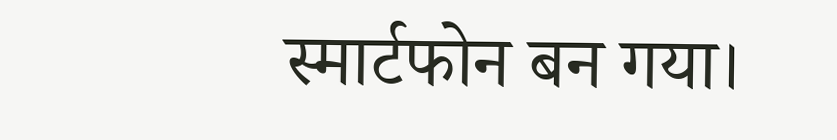स्मार्टफोन बन गया।